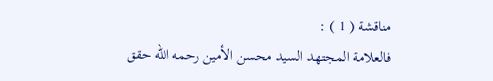مناقشة ( 1 ) :
فالعلامة المجتهد السيد محسن الأمين رحمه اللّه حقق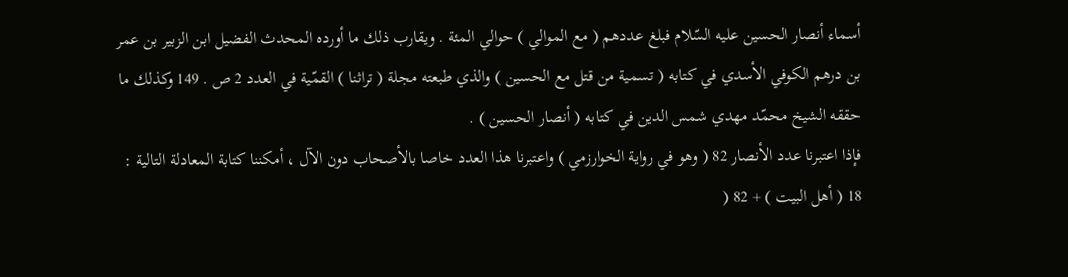أسماء أنصار الحسين عليه السّلام فبلغ عددهم ( مع الموالي ) حوالي المئة . ويقارب ذلك ما أورده المحدث الفضيل ابن الزبير بن عمر بن درهم الكوفي الأسدي في كتابه ( تسمية من قتل مع الحسين ) والذي طبعته مجلة ( تراثنا ) القمّية في العدد 2 ص . 149 وكذلك ما حققه الشيخ محمّد مهدي شمس الدين في كتابه ( أنصار الحسين ) .
فإذا اعتبرنا عدد الأنصار 82 ( وهو في رواية الخوارزمي ) واعتبرنا هذا العدد خاصا بالأصحاب دون الآل ، أمكننا كتابة المعادلة التالية :
18 ( أهل البيت ) + 82 (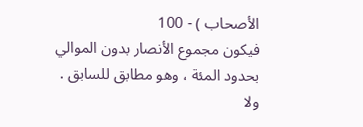الأصحاب ) - 100
فيكون مجموع الأنصار بدون الموالي بحدود المئة ، وهو مطابق للسابق .
ولا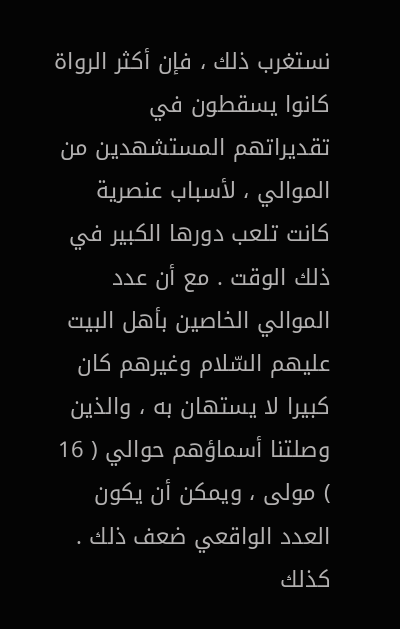نستغرب ذلك ، فإن أكثر الرواة كانوا يسقطون في تقديراتهم المستشهدين من الموالي ، لأسباب عنصرية كانت تلعب دورها الكبير في ذلك الوقت . مع أن عدد الموالي الخاصين بأهل البيت عليهم السّلام وغيرهم كان كبيرا لا يستهان به ، والذين وصلتنا أسماؤهم حوالي ( 16 ) مولى ، ويمكن أن يكون العدد الواقعي ضعف ذلك .
كذلك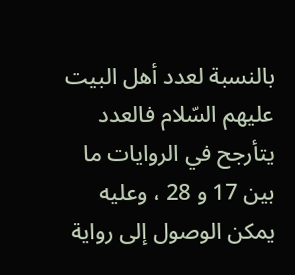بالنسبة لعدد أهل البيت عليهم السّلام فالعدد يتأرجح في الروايات ما بين 17 و 28 ، وعليه يمكن الوصول إلى رواية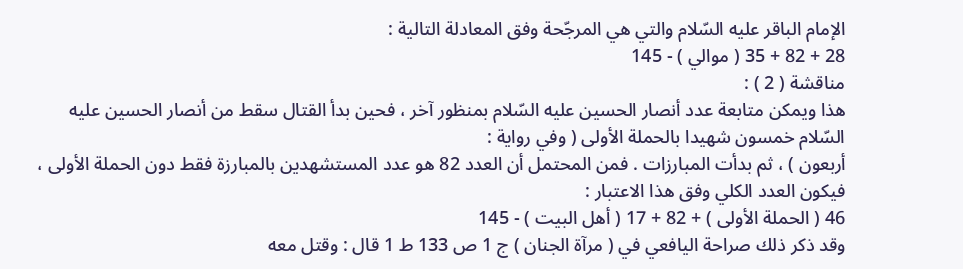الإمام الباقر عليه السّلام والتي هي المرجّحة وفق المعادلة التالية :
28 + 82 + 35 ( موالي ) - 145
مناقشة ( 2 ) :
هذا ويمكن متابعة عدد أنصار الحسين عليه السّلام بمنظور آخر ، فحين بدأ القتال سقط من أنصار الحسين عليه السّلام خمسون شهيدا بالحملة الأولى ( وفي رواية :
أربعون ) ، ثم بدأت المبارزات . فمن المحتمل أن العدد 82 هو عدد المستشهدين بالمبارزة فقط دون الحملة الأولى ، فيكون العدد الكلي وفق هذا الاعتبار :
46 ( الحملة الأولى ) + 82 + 17 ( أهل البيت ) - 145
وقد ذكر ذلك صراحة اليافعي في ( مرآة الجنان ) ج 1 ص 133 ط 1 قال : وقتل معه